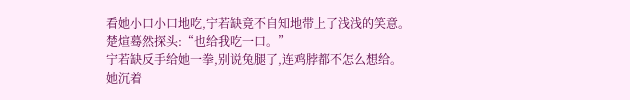看她小口小口地吃,宁若缺竟不自知地带上了浅浅的笑意。
楚煊蓦然探头:“也给我吃一口。”
宁若缺反手给她一拳,别说兔腿了,连鸡脖都不怎么想给。
她沉着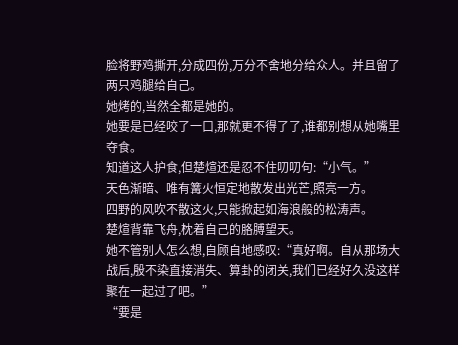脸将野鸡撕开,分成四份,万分不舍地分给众人。并且留了两只鸡腿给自己。
她烤的,当然全都是她的。
她要是已经咬了一口,那就更不得了了,谁都别想从她嘴里夺食。
知道这人护食,但楚煊还是忍不住叨叨句:“小气。”
天色渐暗、唯有篝火恒定地散发出光芒,照亮一方。
四野的风吹不散这火,只能掀起如海浪般的松涛声。
楚煊背靠飞舟,枕着自己的胳膊望天。
她不管别人怎么想,自顾自地感叹:“真好啊。自从那场大战后,殷不染直接消失、算卦的闭关,我们已经好久没这样聚在一起过了吧。”
“要是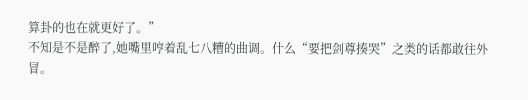算卦的也在就更好了。”
不知是不是醉了,她嘴里哼着乱七八糟的曲调。什么“要把剑尊揍哭”之类的话都敢往外冒。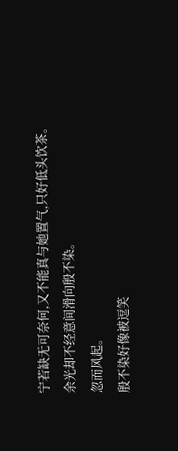宁若缺无可奈何,又不能真与她置气,只好低头饮茶。
余光却不经意间滑向殷不染。
忽而风起。
殷不染好像被逗笑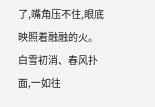了,嘴角压不住,眼底映照着融融的火。白雪初消、春风扑面,一如往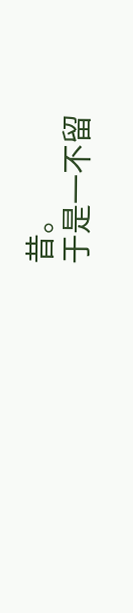昔。
于是一不留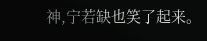神,宁若缺也笑了起来。